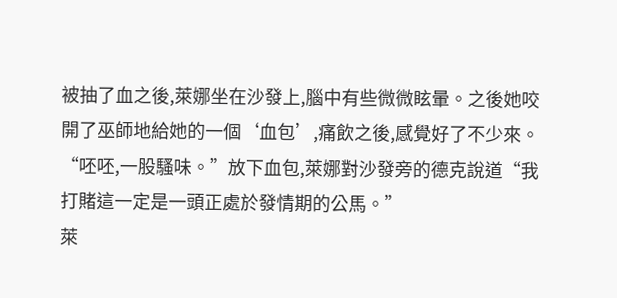被抽了血之後,萊娜坐在沙發上,腦中有些微微眩暈。之後她咬開了巫師地給她的一個‘血包’,痛飲之後,感覺好了不少來。
“呸呸,一股騷味。”放下血包,萊娜對沙發旁的德克說道“我打賭這一定是一頭正處於發情期的公馬。”
萊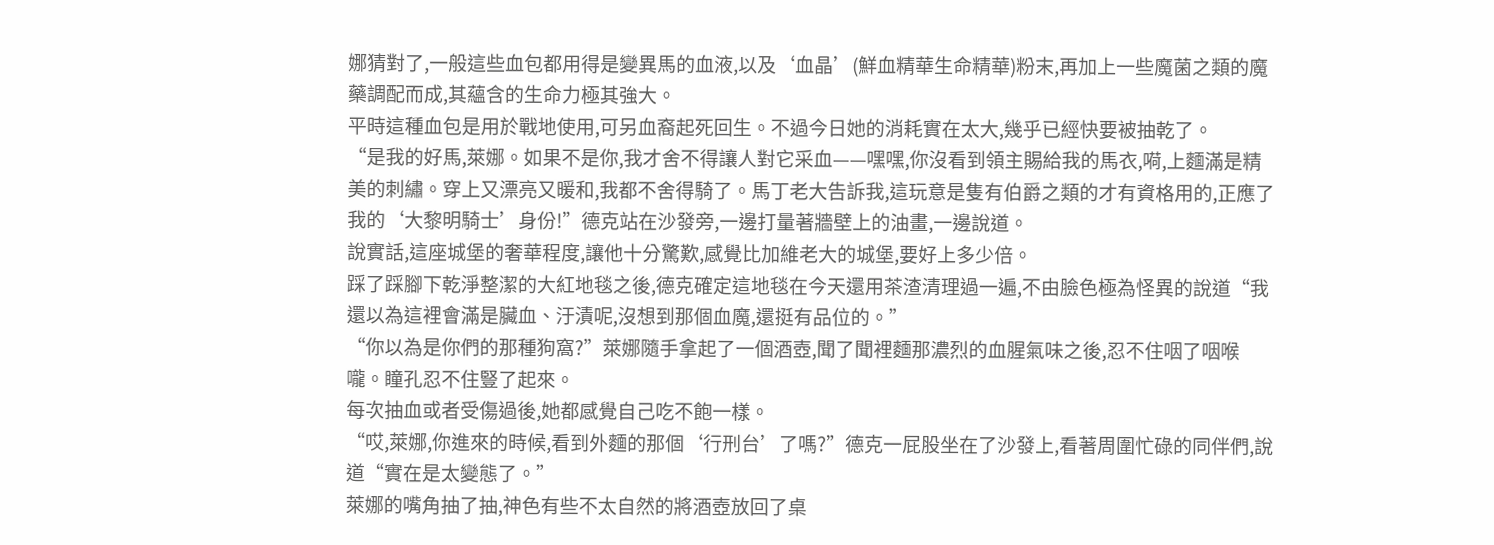娜猜對了,一般這些血包都用得是變異馬的血液,以及‘血晶’(鮮血精華生命精華)粉末,再加上一些魔菌之類的魔藥調配而成,其蘊含的生命力極其強大。
平時這種血包是用於戰地使用,可另血裔起死回生。不過今日她的消耗實在太大,幾乎已經快要被抽乾了。
“是我的好馬,萊娜。如果不是你,我才舍不得讓人對它采血——嘿嘿,你沒看到領主賜給我的馬衣,嗬,上麵滿是精美的刺繡。穿上又漂亮又暖和,我都不舍得騎了。馬丁老大告訴我,這玩意是隻有伯爵之類的才有資格用的,正應了我的‘大黎明騎士’身份!”德克站在沙發旁,一邊打量著牆壁上的油畫,一邊說道。
說實話,這座城堡的奢華程度,讓他十分驚歎,感覺比加維老大的城堡,要好上多少倍。
踩了踩腳下乾淨整潔的大紅地毯之後,德克確定這地毯在今天還用茶渣清理過一遍,不由臉色極為怪異的說道“我還以為這裡會滿是臟血、汙漬呢,沒想到那個血魔,還挺有品位的。”
“你以為是你們的那種狗窩?”萊娜隨手拿起了一個酒壺,聞了聞裡麵那濃烈的血腥氣味之後,忍不住咽了咽喉嚨。瞳孔忍不住豎了起來。
每次抽血或者受傷過後,她都感覺自己吃不飽一樣。
“哎,萊娜,你進來的時候,看到外麵的那個‘行刑台’了嗎?”德克一屁股坐在了沙發上,看著周圍忙碌的同伴們,說道“實在是太變態了。”
萊娜的嘴角抽了抽,神色有些不太自然的將酒壺放回了桌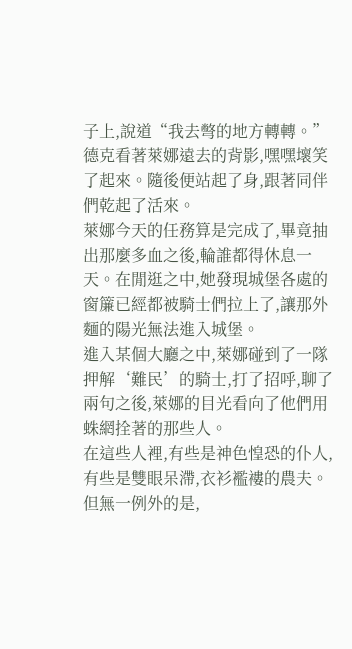子上,說道“我去彆的地方轉轉。”
德克看著萊娜遠去的背影,嘿嘿壞笑了起來。隨後便站起了身,跟著同伴們乾起了活來。
萊娜今天的任務算是完成了,畢竟抽出那麼多血之後,輪誰都得休息一天。在閒逛之中,她發現城堡各處的窗簾已經都被騎士們拉上了,讓那外麵的陽光無法進入城堡。
進入某個大廳之中,萊娜碰到了一隊押解‘難民’的騎士,打了招呼,聊了兩句之後,萊娜的目光看向了他們用蛛網拴著的那些人。
在這些人裡,有些是神色惶恐的仆人,有些是雙眼呆滯,衣衫襤褸的農夫。但無一例外的是,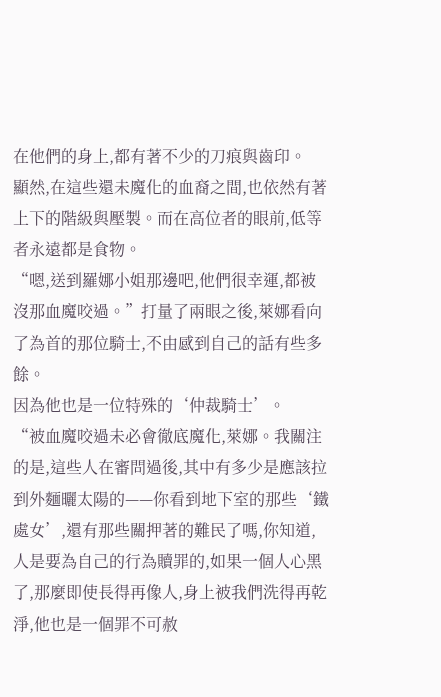在他們的身上,都有著不少的刀痕與齒印。
顯然,在這些還未魔化的血裔之間,也依然有著上下的階級與壓製。而在高位者的眼前,低等者永遠都是食物。
“嗯,送到羅娜小姐那邊吧,他們很幸運,都被沒那血魔咬過。”打量了兩眼之後,萊娜看向了為首的那位騎士,不由感到自己的話有些多餘。
因為他也是一位特殊的‘仲裁騎士’。
“被血魔咬過未必會徹底魔化,萊娜。我關注的是,這些人在審問過後,其中有多少是應該拉到外麵曬太陽的——你看到地下室的那些‘鐵處女’,還有那些關押著的難民了嗎,你知道,人是要為自己的行為贖罪的,如果一個人心黑了,那麼即使長得再像人,身上被我們洗得再乾淨,他也是一個罪不可赦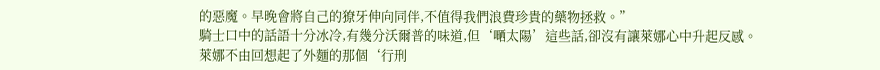的惡魔。早晚會將自己的獠牙伸向同伴,不值得我們浪費珍貴的藥物拯救。”
騎士口中的話語十分冰冷,有幾分沃爾普的味道,但‘嗮太陽’這些話,卻沒有讓萊娜心中升起反感。
萊娜不由回想起了外麵的那個‘行刑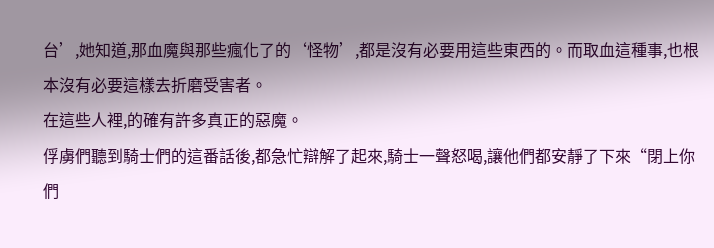台’,她知道,那血魔與那些瘋化了的‘怪物’,都是沒有必要用這些東西的。而取血這種事,也根本沒有必要這樣去折磨受害者。
在這些人裡,的確有許多真正的惡魔。
俘虜們聽到騎士們的這番話後,都急忙辯解了起來,騎士一聲怒喝,讓他們都安靜了下來“閉上你們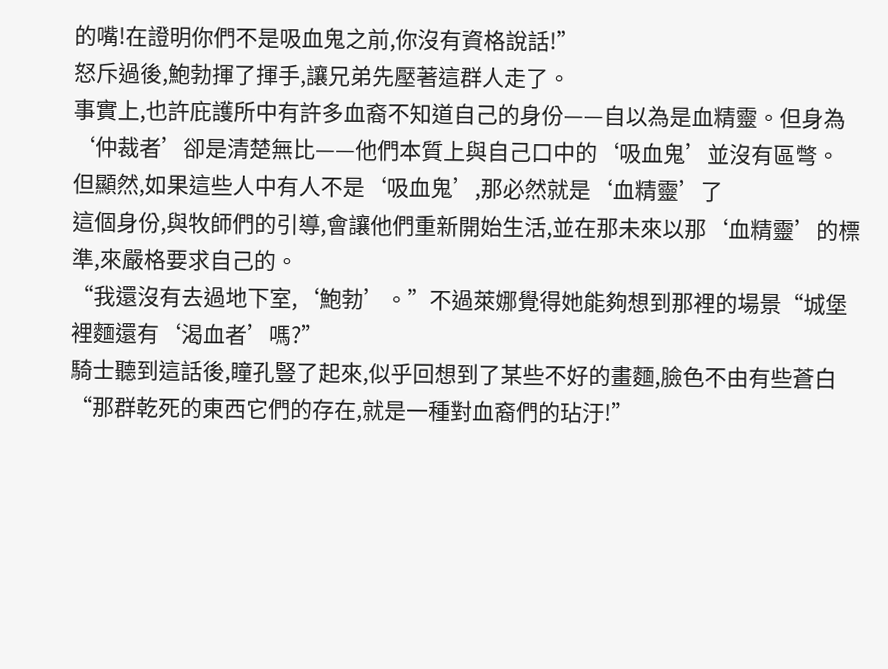的嘴!在證明你們不是吸血鬼之前,你沒有資格說話!”
怒斥過後,鮑勃揮了揮手,讓兄弟先壓著這群人走了。
事實上,也許庇護所中有許多血裔不知道自己的身份——自以為是血精靈。但身為‘仲裁者’卻是清楚無比——他們本質上與自己口中的‘吸血鬼’並沒有區彆。
但顯然,如果這些人中有人不是‘吸血鬼’,那必然就是‘血精靈’了
這個身份,與牧師們的引導,會讓他們重新開始生活,並在那未來以那‘血精靈’的標準,來嚴格要求自己的。
“我還沒有去過地下室,‘鮑勃’。”不過萊娜覺得她能夠想到那裡的場景“城堡裡麵還有‘渴血者’嗎?”
騎士聽到這話後,瞳孔豎了起來,似乎回想到了某些不好的畫麵,臉色不由有些蒼白“那群乾死的東西它們的存在,就是一種對血裔們的玷汙!”